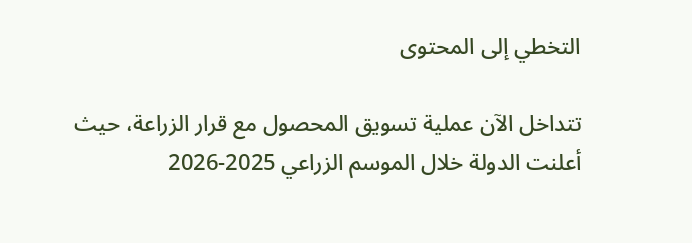التخطي إلى المحتوى

تتداخل الآن عملية تسويق المحصول مع قرار الزراعة، حيث أعلنت الدولة خلال الموسم الزراعي 2025-2026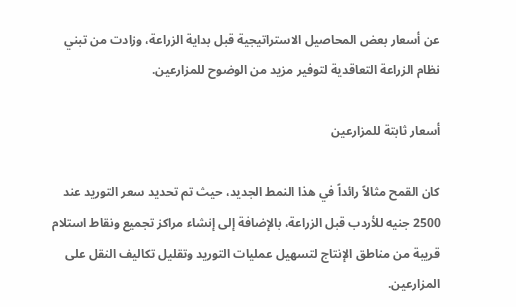عن أسعار بعض المحاصيل الاستراتيجية قبل بداية الزراعة، وزادت من تبني نظام الزراعة التعاقدية لتوفير مزيد من الوضوح للمزارعين.

أسعار ثابتة للمزارعين

كان القمح مثالاً رائداً في هذا النمط الجديد، حيث تم تحديد سعر التوريد عند 2500 جنيه للأردب قبل الزراعة، بالإضافة إلى إنشاء مراكز تجميع ونقاط استلام قريبة من مناطق الإنتاج لتسهيل عمليات التوريد وتقليل تكاليف النقل على المزارعين.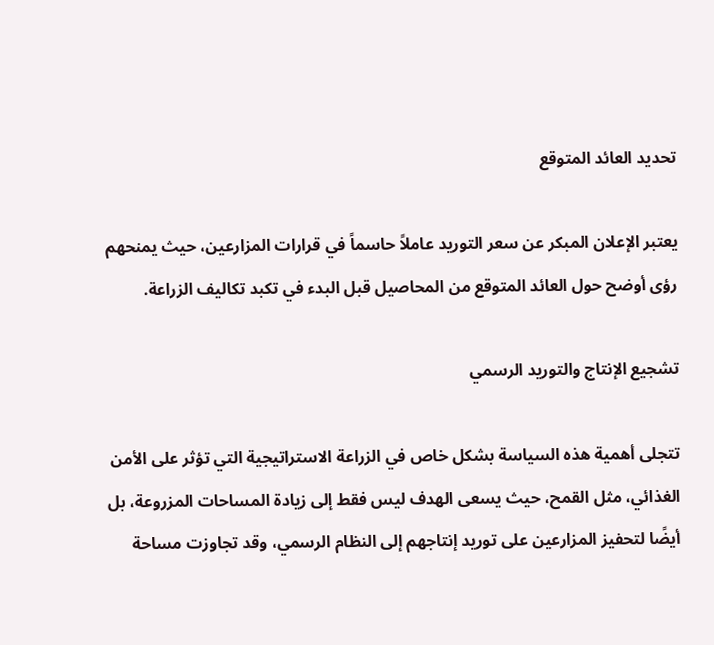تحديد العائد المتوقع

يعتبر الإعلان المبكر عن سعر التوريد عاملاً حاسماً في قرارات المزارعين، حيث يمنحهم رؤى أوضح حول العائد المتوقع من المحاصيل قبل البدء في تكبد تكاليف الزراعة.

تشجيع الإنتاج والتوريد الرسمي

تتجلى أهمية هذه السياسة بشكل خاص في الزراعة الاستراتيجية التي تؤثر على الأمن الغذائي، مثل القمح، حيث يسعى الهدف ليس فقط إلى زيادة المساحات المزروعة، بل أيضًا لتحفيز المزارعين على توريد إنتاجهم إلى النظام الرسمي، وقد تجاوزت مساحة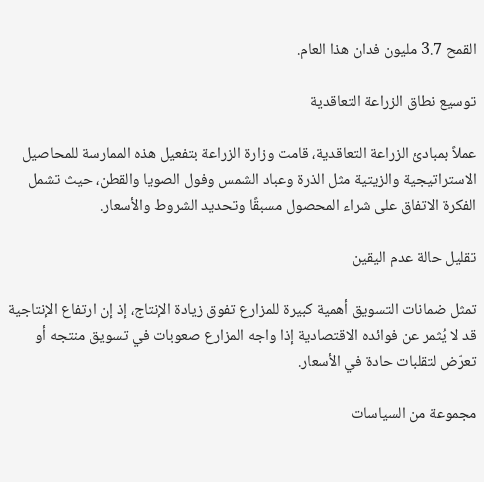القمح 3.7 مليون فدان هذا العام.

توسيع نطاق الزراعة التعاقدية

عملاً بمبادئ الزراعة التعاقدية، قامت وزارة الزراعة بتفعيل هذه الممارسة للمحاصيل الاستراتيجية والزيتية مثل الذرة وعباد الشمس وفول الصويا والقطن، حيث تشمل الفكرة الاتفاق على شراء المحصول مسبقًا وتحديد الشروط والأسعار.

تقليل حالة عدم اليقين

تمثل ضمانات التسويق أهمية كبيرة للمزارع تفوق زيادة الإنتاج، إذ إن ارتفاع الإنتاجية قد لا يُثمر عن فوائده الاقتصادية إذا واجه المزارع صعوبات في تسويق منتجه أو تعرّض لتقلبات حادة في الأسعار.

مجموعة من السياسات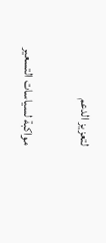لتعزيز الدعم

مواكبة لسياسات التسعير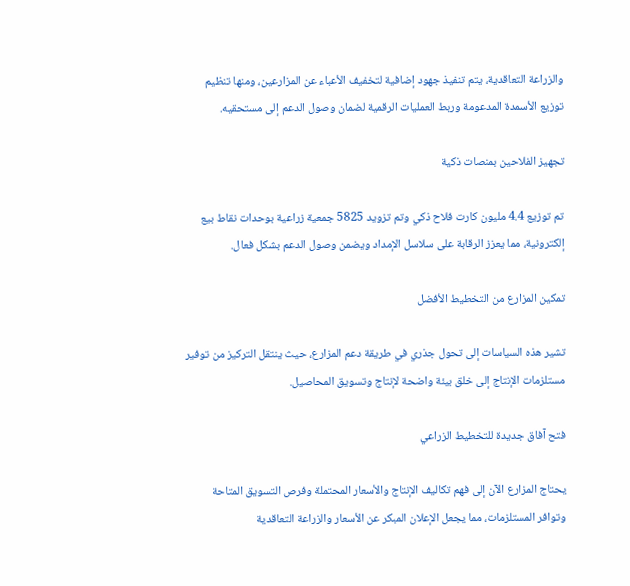والزراعة التعاقدية، يتم تنفيذ جهود إضافية لتخفيف الأعباء عن المزارعين، ومنها تنظيم توزيع الأسمدة المدعومة وربط العمليات الرقمية لضمان وصول الدعم إلى مستحقيه.

تجهيز الفلاحين بمنصات ذكية

تم توزيع 4.4 مليون كارت فلاح ذكي وتم تزويد 5825 جمعية زراعية بوحدات نقاط بيع إلكترونية، مما يعزز الرقابة على سلاسل الإمداد ويضمن وصول الدعم بشكل فعال.

تمكين المزارع من التخطيط الأفضل

تشير هذه السياسات إلى تحول جذري في طريقة دعم المزارع، حيث ينتقل التركيز من توفير مستلزمات الإنتاج إلى خلق بيئة واضحة لإنتاج وتسويق المحاصيل.

فتح آفاق جديدة للتخطيط الزراعي

يحتاج المزارع الآن إلى فهم تكاليف الإنتاج والأسعار المحتملة وفرص التسويق المتاحة وتوافر المستلزمات، مما يجعل الإعلان المبكر عن الأسعار والزراعة التعاقدية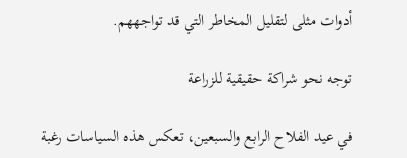أدوات مثلى لتقليل المخاطر التي قد تواجههم.

توجه نحو شراكة حقيقية للزراعة

في عيد الفلاح الرابع والسبعين، تعكس هذه السياسات رغبة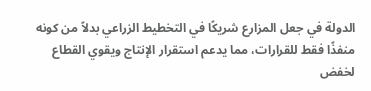الدولة في جعل المزارع شريكًا في التخطيط الزراعي بدلاً من كونه منفذًا فقط للقرارات، مما يدعم استقرار الإنتاج ويقوي القطاع لخفض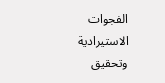الفجوات الاستيرادية وتحقيق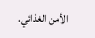الأمن الغذائي.